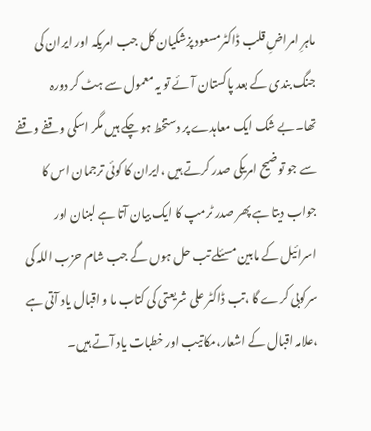ماہرِ امراضِ قلب ڈاکٹرمسعود پزشکیان کل جب امریکہ اور ایران کی جنگ بندی کے بعد پاکستان آئے تو یہ معمول سے ہٹ کر دورہ تھا۔بے شک ایک معاہدے پر دستخط ہو چکے ہیں مگر اسکی وقفے وقفے سے جو توضیح امریکی صدر کرتے ہیں ،ایران کا کوئی ترجمان اس کا جواب دیتا ہے پھر صدر ٹرمپ کا ایک بیان آتا ہے لبنان اور اسرائیل کے مابین مسئلے تب حل ہوں گے جب شام حزب اللہ کی سرکوبی کرے گا ،تب ڈاکٹر علی شریعتی کی کتاب ما و اقبال یاد آتی ہے ،علامہ اقبال کے اشعار،مکاتیب اور خطبات یاد آتے ہیں۔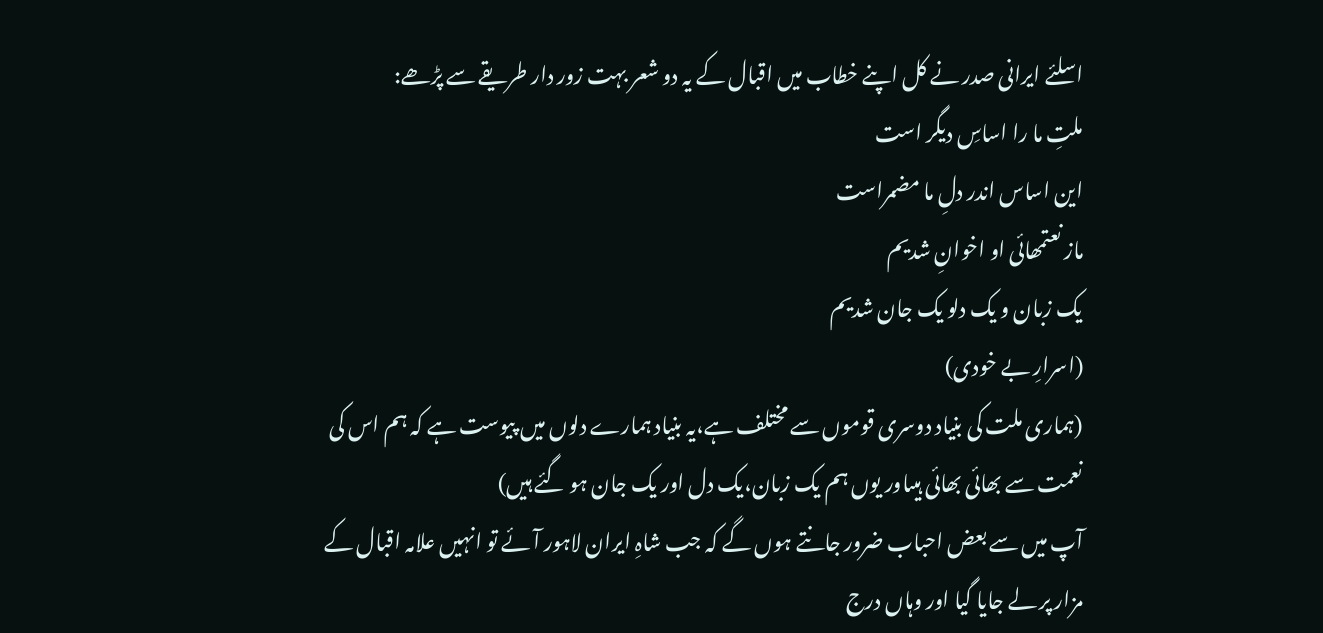اسلئے ایرانی صدر نے کل اپنے خطاب میں اقبال کے یہ دو شعر بہت زور دار طریقے سے پڑھے:
ملتِ ما را اساسِ دیگر است
این اساس اندر دلِ ما مضمراست
ماز نعتمھائی او اخوانِ شدیم
یک زبان و یک دلو یک جان شدیم
(اسرارِ بے خودی)
(ہماری ملت کی بنیاد دوسری قوموں سے مختلف ہے،یہ بنیاد ہمارے دلوں میں پیوست ہے کہ ہم اس کی نعمت سے بھائی بھائی ہیںاور یوں ہم یک زبان،یک دل اور یک جان ہو گئے ہیں)
آپ میں سے بعض احباب ضرور جانتے ہوں گے کہ جب شاہِ ایران لاہور آئے تو انہیں علامہ اقبال کے مزار پر لے جایا گیا اور وہاں درج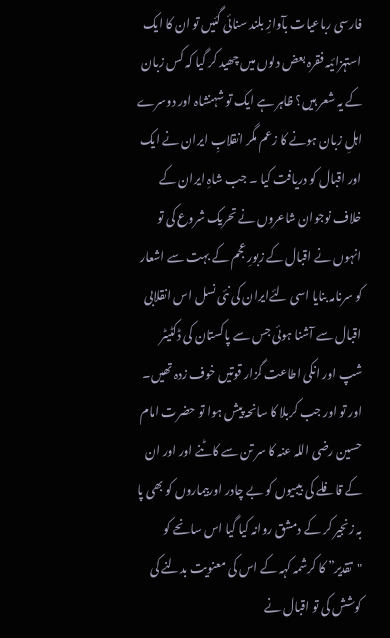فارسی رباعیات بآوازِ بلند سنائی گئیں تو ان کا ایک استہزائیہ فقرہ بعض دلوں میں چھید کر گیا کہ کس زبان کے یہ شعر ہیں؟ ظاہر ہے ایک تو شہنشاہ اور دوسرے اہلِ زبان ہونے کا زعم مگر انقلابِ ایران نے ایک اور اقبال کو دریافت کیا ۔ جب شاہِ ایران کے خلاف نوجوان شاعروں نے تحریک شروع کی تو انہوں نے اقبال کے زبورِ عجم کے بہت سے اشعار کو سرنامہ بنایا اسی لئےایران کی نئی نسل اس انقلابی اقبال سے آشنا ہوئی جس سے پاکستان کی ڈکٹیٹر شپ اور انکی اطاعت گزار قوتیں خوف زدہ تھیں۔ اور تو اور جب کربلا کا سانحہ پیش ہوا تو حضرت امام حسین رضی اللہ عنہ کا سر تن سے کاٹنے اور اور ان کے قافلے کی بیبیوں کو بے چادر اوربیماروں کو بھی پا بہ زنجیر کر کے دمشق روانہ کیا گیا اس سانحے کو "تقدیر” کا کرشمہ کہہ کے اس کی معنویت بدلنے کی کوشش کی تو اقبال نے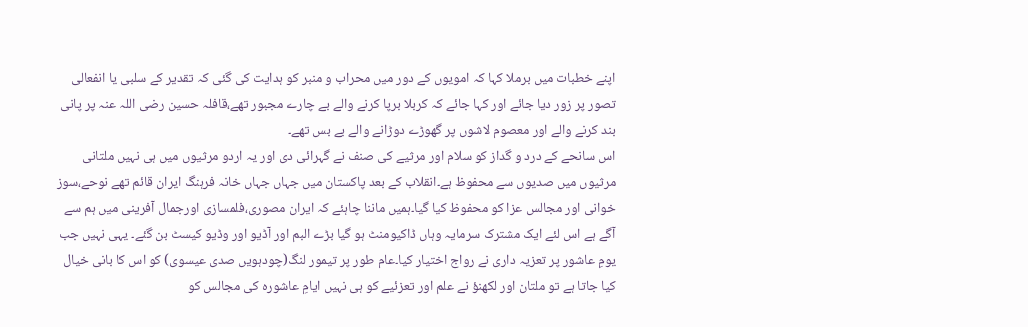اپنے خطبات میں برملا کہا کہ امویوں کے دور میں محراب و منبر کو ہدایت کی گئی کہ تقدیر کے سلبی یا انفعالی تصور پر زور دیا جائے اور کہا جائے کہ کربلا برپا کرنے والے بے چارے مجبور تھے،قافلہ حسین رضی اللہ عنہ پر پانی بند کرنے والے اور معصوم لاشوں پر گھوڑے دوڑانے والے بے بس تھے۔
اس سانحے کے درد و گداز کو سلام اور مرثیے کی صنف نے گہرائی دی اور یہ اردو مرثیوں میں ہی نہیں ملتانی مرثیوں میں صدیوں سے محفوظ ہے۔انقلاب کے بعد پاکستان میں جہاں جہاں خانہ فرہنگ ایران قائم تھے نوحے،سوز خوانی اور مجالس عزا کو محفوظ کیا گیا۔ہمیں ماننا چاہئے کہ ایران مصوری،فلمسازی اورجمال آفرینی میں ہم سے آگے ہے اس لئے ایک مشترک سرمایہ وہاں ڈاکیومنٹ ہو گیا بڑے البم اور آڈیو اور وڈیو کیسٹ بن گئے۔ یہی نہیں جب یومِ عاشور پر تعزیہ داری نے رواج اختیار کیا۔عام طور پر تیمور لنگ(چودہویں صدی عیسوی) کو اس کا بانی خیال کیا جاتا ہے تو ملتان اور لکھنؤ نے علم اور تعزئیے کو ہی نہیں ایامِ عاشورہ کی مجالس کو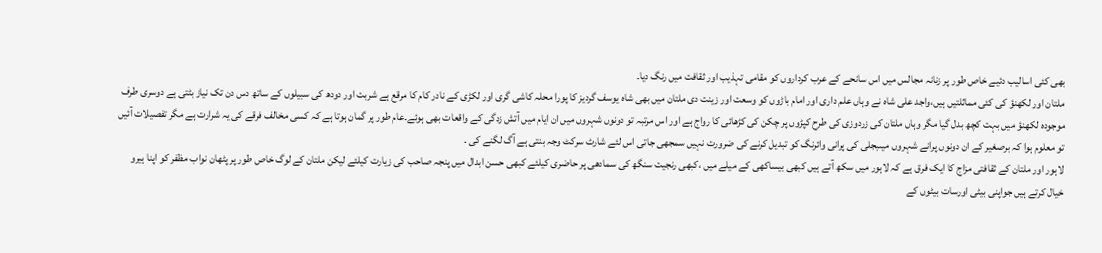بھی کئی اسالیب دئیے خاص طور پر زنانہ مجالس میں اس سانحے کے عرب کرداروں کو مقامی تہذیب اور ثقافت میں رنگ دیا۔
ملتان اور لکھنؤ کی کئی مماثلتیں ہیں،واجد علی شاہ نے وہاں علم داری اور امام باڑوں کو وسعت اور زینت دی ملتان میں بھی شاہ یوسف گردیز کا پورا محلہ کاشی گری اور لکڑی کے نادر کام کا مرقع ہے شربت اور دودھ کی سبیلوں کے ساتھ دس دن تک نیاز بٹتی ہے دوسری طرف موجودہ لکھنؤ میں بہت کچھ بدل گیا مگر وہاں ملتان کی زردوزی کی طرح کپڑوں پر چکن کی کڑھائی کا رواج ہے اور اس مرتبہ تو دونوں شہروں میں ان ایام میں آتش زدگی کے واقعات بھی ہوئے۔عام طور پر گمان ہوتا ہے کہ کسی مخالف فرقے کی یہ شرارت ہے مگر تفصیلات آئیں تو معلوم ہوا کہ برصغیر کے ان دونوں پرانے شہروں میںبجلی کی پرانی وائرنگ کو تبدیل کرنے کی ضرورت نہیں سمجھی جاتی اس لئے شارٹ سرکٹ وجہ بنتی ہے آگ لگنے کی ۔
لاہور اور ملتان کے ثقافتی مزاج کا ایک فرق ہے کہ لاہور میں سکھ آتے ہیں کبھی بیساکھی کے میلے میں ،کبھی رنجیت سنگھ کی سمادھی پر حاضری کیلئے کبھی حسن ابدال میں پنجہ صاحب کی زیارت کیلئے لیکن ملتان کے لوگ خاص طور پر پٹھان نواب مظفر کو اپنا ہیرو خیال کرتے ہیں جواپنی بیٹی اورسات بیٹوں کے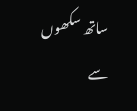ساتھ سکھوں سے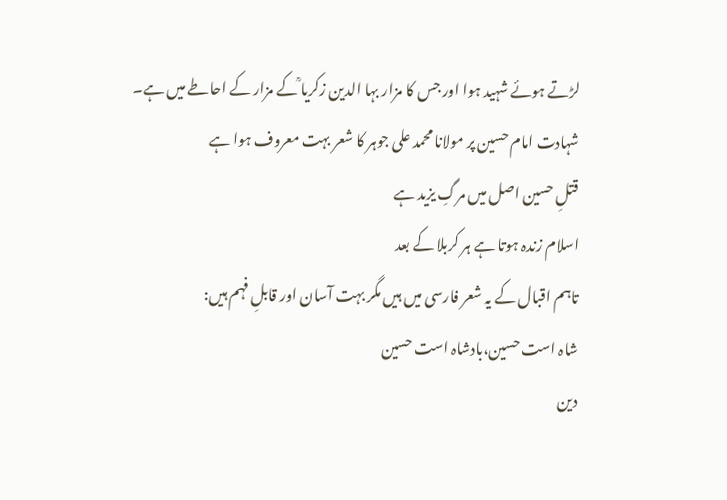لڑتے ہوئے شہید ہوا اور جس کا مزار بہا الدین زکریا ؒکے مزار کے احاطے میں ہے۔
شہادت امام حسین پر مولانا محمد علی جوہر کا شعر بہت معروف ہوا ہے
قتلِ حسین اصل میں مرگِ یزید ہے
اسلام زندہ ہوتا ہے ہر کربلا کے بعد
تاہم اقبال کے یہ شعر فارسی میں ہیں مگر بہت آسان اور قابلِ فہم ہیں:
شاہ است حسین،بادشاہ است حسین
دین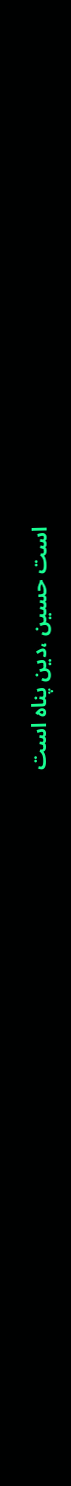است حسین ،دین پناہ است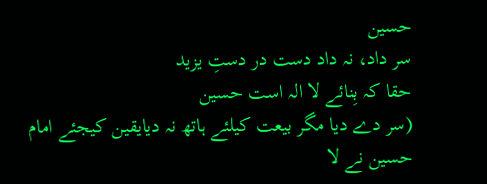حسین
سر داد، نہ داد دست در دستِ یزید
حقا کہ بِنائے لا الہ است حسین
(سر دے دیا مگر بیعت کیلئے ہاتھ نہ دیایقین کیجئے امام حسین نے لا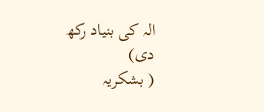الہ کی بنیاد رکھ دی)
( بشکریہ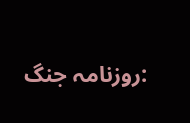:روزنامہ جنگ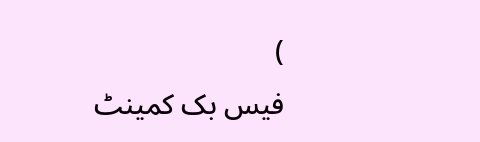)
فیس بک کمینٹ